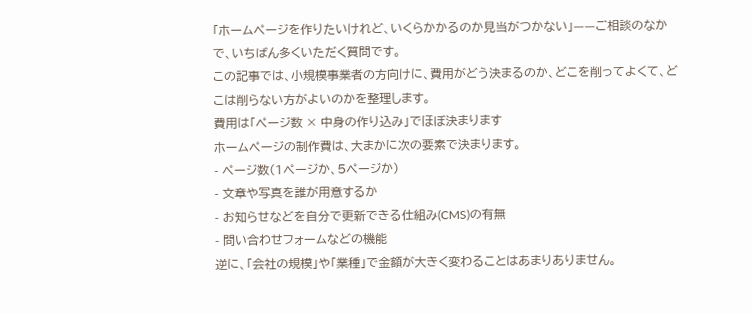「ホームページを作りたいけれど、いくらかかるのか見当がつかない」——ご相談のなかで、いちばん多くいただく質問です。
この記事では、小規模事業者の方向けに、費用がどう決まるのか、どこを削ってよくて、どこは削らない方がよいのかを整理します。
費用は「ページ数 × 中身の作り込み」でほぼ決まります
ホームページの制作費は、大まかに次の要素で決まります。
- ページ数(1ページか、5ページか)
- 文章や写真を誰が用意するか
- お知らせなどを自分で更新できる仕組み(CMS)の有無
- 問い合わせフォームなどの機能
逆に、「会社の規模」や「業種」で金額が大きく変わることはあまりありません。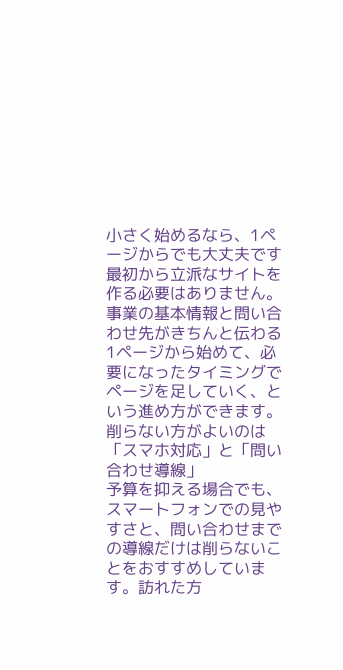小さく始めるなら、1ページからでも大丈夫です
最初から立派なサイトを作る必要はありません。事業の基本情報と問い合わせ先がきちんと伝わる1ページから始めて、必要になったタイミングでページを足していく、という進め方ができます。
削らない方がよいのは「スマホ対応」と「問い合わせ導線」
予算を抑える場合でも、スマートフォンでの見やすさと、問い合わせまでの導線だけは削らないことをおすすめしています。訪れた方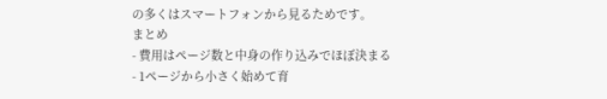の多くはスマートフォンから見るためです。
まとめ
- 費用はページ数と中身の作り込みでほぼ決まる
- 1ページから小さく始めて育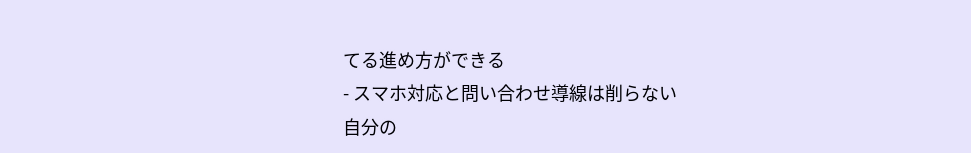てる進め方ができる
- スマホ対応と問い合わせ導線は削らない
自分の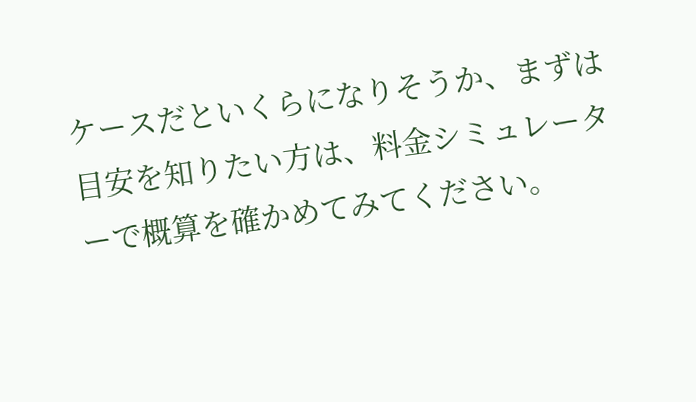ケースだといくらになりそうか、まずは目安を知りたい方は、料金シミュレーターで概算を確かめてみてください。